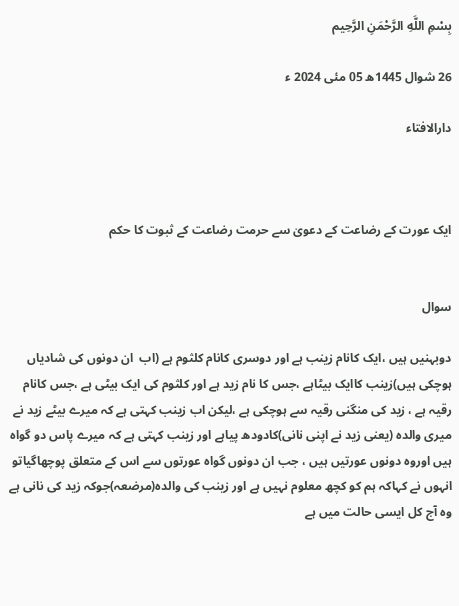بِسْمِ اللَّهِ الرَّحْمَنِ الرَّحِيم

26 شوال 1445ھ 05 مئی 2024 ء

دارالافتاء



ایک عورت کے رضاعت کے دعویٰ سے حرمت رضاعت کے ثبوت کا حکم


سوال

دوبہنیں ہیں ،ایک کانام زینب ہے اور دوسری کانام کلثوم ہے (اب  ان دونوں کی شادیاں ہوچکی ہیں)زینب کاایک بیٹاہے ،جس کا نام زید ہے اور کلثوم کی ایک بیٹی ہے ،جس کانام رقیہ ہے ، زید کی منگنی رقیہ سے ہوچکی ہے ،لیکن اب زینب کہتی ہے کہ میرے بیٹے زید نے میری والدہ (یعنی زید نے اپنی نانی)کادودھ پیاہے اور زینب کہتی ہے کہ میرے پاس دو گواہ ہیں اوروہ دونوں عورتیں ہیں ، جب ان دونوں گواہ عورتوں سے اس کے متعلق پوچھاگیاتو انہوں نے کہاکہ ہم کو کچھ معلوم نہیں ہے اور زینب کی والدہ(مرضعہ)جوکہ زید کی نانی ہے وہ آج کل ایسی حالت میں ہے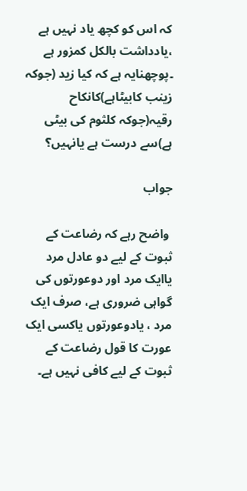کہ اس کو کچھ یاد نہیں ہے ،یادداشت بالکل کمزور ہے ۔پوچھنایہ ہے کہ کیا زید (جوکہ زینب کابیٹاہے)کانکاح رقیہ(جوکہ کلثوم کی بیٹی ہے)سے درست ہے یانہیں؟

جواب

 واضح رہے کہ رضاعت کے ثبوت کے لیے دو عادل مرد  یاایک مرد اور دوعورتوں کی گواہی ضروری ہے، صرف ایک مرد ، یادوعورتوں یاکسی ایک عورت کا قول رضاعت کے ثبوت کے لیے کافی نہیں ہے۔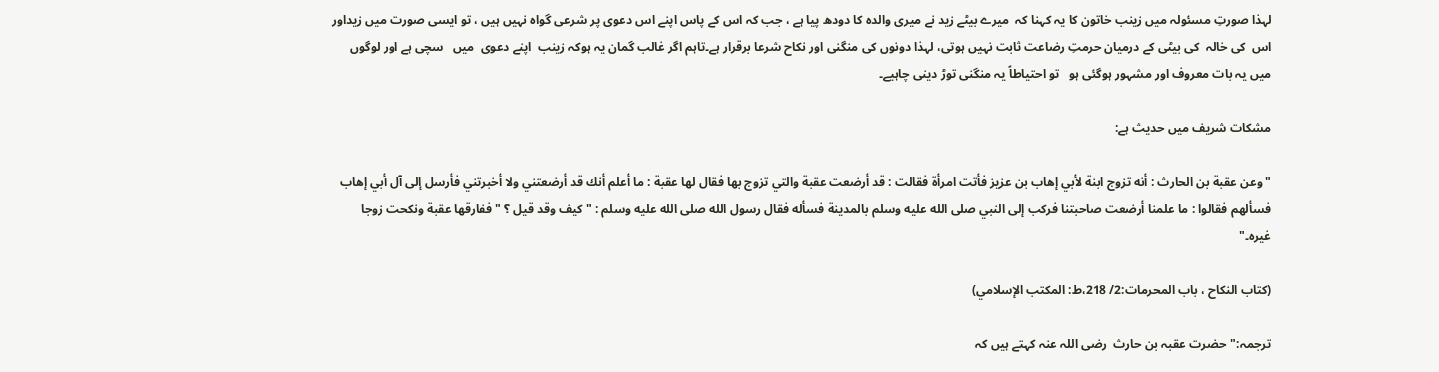لہذا صورتِ مسئولہ میں زینب خاتون کا یہ کہنا کہ  میرے بیٹے زید نے میری والدہ کا دودھ پیا ہے ، جب کہ اس کے پاس اپنے اس دعوی پر شرعی گواہ نہیں ہیں ، تو ایسی صورت میں زیداور اس  کی خالہ  کی بیٹی کے درمیان حرمتِ رضاعت ثابت نہیں ہوتی، لہذا دونوں کی منگنی اور نکاح شرعا برقرار ہے۔تاہم اگر غالب گمان یہ ہوکہ زینب  اپنے دعوی  میں   سچی ہے اور لوگوں میں یہ بات معروف اور مشہور ہوگئی ہو   تو احتیاطاً یہ منگنی توڑ دینی چاہیے۔

مشکات شریف میں حدیث ہے:

"وعن عقبة بن الحارث : أنه تزوج ابنة لأبي إهاب بن عزيز فأتت امرأة فقالت : قد أرضعت عقبة والتي تزوج بها فقال لها عقبة : ما أعلم أنك قد أرضعتني ولا أخبرتني فأرسل إلى آل أبي إهاب فسألهم فقالوا : ما علمنا أرضعت صاحبتنا فركب إلى النبي صلى الله عليه وسلم بالمدينة فسأله فقال رسول الله صلى الله عليه وسلم : " كيف وقد قيل ؟ " ففارقها عقبة ونكحت زوجا غيره۔"

(كتاب النكاح ، باب المحرمات:2/ 218،ط: المكتب الإسلامي)

ترجمہ:"حضرت عقبہ بن حارث  رضی اللہ عنہ کہتے ہیں کہ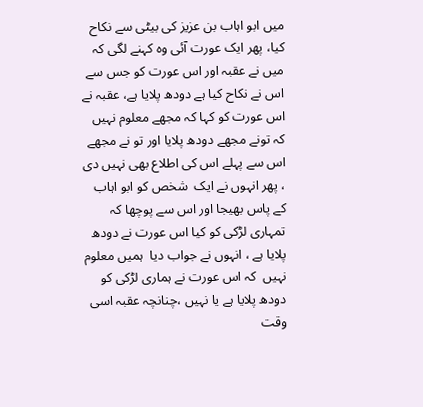میں ابو اہاب بن عزیز کی بیٹی سے نکاح کیا، پھر ایک عورت آئی وہ کہنے لگی کہ میں نے عقبہ اور اس عورت کو جس سے اس نے نکاح کیا ہے دودھ پلایا ہے، عقبہ نے اس عورت کو کہا کہ مجھے معلوم نہیں کہ تونے مجھے دودھ پلایا اور تو نے مجھے اس سے پہلے اس کی اطلاع بھی نہیں دی ، پھر انہوں نے ایک  شخص کو ابو اہاب کے پاس بھیجا اور اس سے پوچھا کہ تمہاری لڑکی کو کیا اس عورت نے دودھ پلایا ہے ، انہوں نے جواب دیا  ہمیں معلوم نہیں  کہ اس عورت نے ہماری لڑکی کو دودھ پلایا ہے یا نہیں ،چنانچہ عقبہ اسی وقت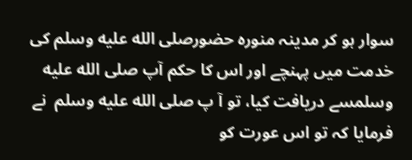سوار ہو کر مدینہ منورہ حضورصلى الله عليه وسلم کی خدمت میں پہنچے اور اس کا حکم آپ صلى الله عليه وسلمسے دریافت کیا، تو آ پ صلى الله عليه وسلم  نے فرمایا کہ تو اس عورت کو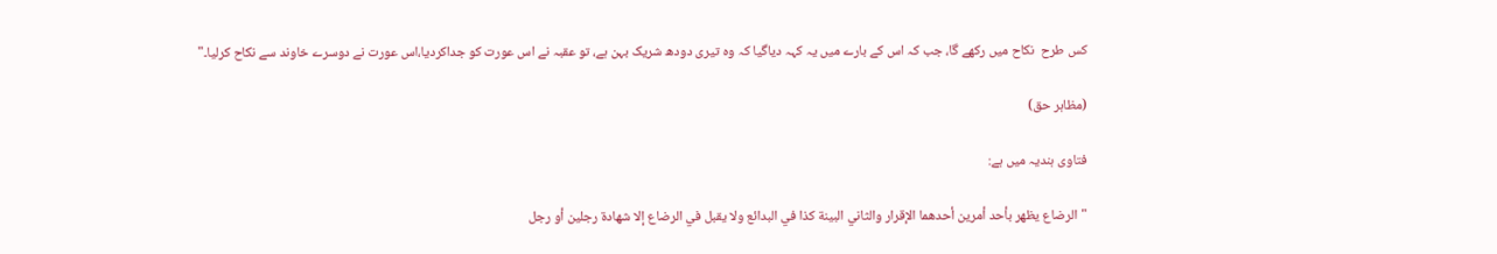کس طرح  نکاح میں رکھے گا، جب کہ اس کے بارے میں یہ کہہ دیاگیا کہ وہ تیری دودھ شریک بہن ہے، تو عقبہ نے اس عورت کو جداکردیا،اس عورت نے دوسرے خاوند سے نکاح کرلیا۔"

(مظاہر حق)

فتاوی ہندیہ میں ہے:

"الرضاع يظهر بأحد أمرين أحدهما الإقرار والثاني البينة كذا في البدائع ولا يقبل في الرضاع إلا شهادة رجلين أو رجل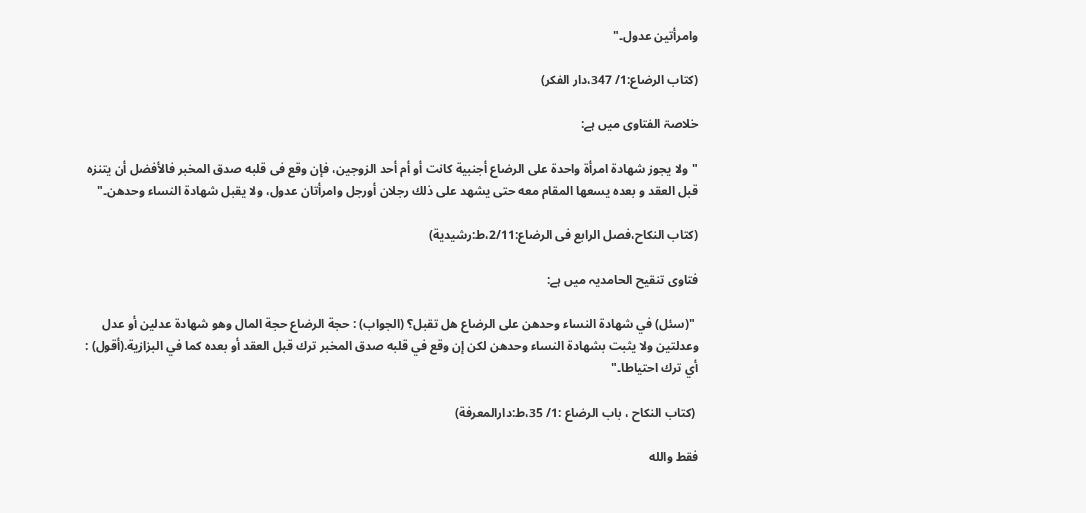وامرأتين عدول۔"

(كتاب الرضاع:1/ 347،دار الفكر)

خلاصۃ الفتاوی میں ہے:

"ولا يجوز شهادة امرأة واحدة على الرضاع أجنبية كانت أو أم أحد الزوجين، فإن وقع فى قلبه صدق المخبر فالأفضل أن يتنزه قبل العقد و بعده يسعها المقام معه حتى يشهد على ذلك رجلان أورجل وامرأتان عدول، ولا يقبل شهادة النساء وحدهن۔"

(كتاب النكاح،فصل الرابع فى الرضاع:2/11،ط:رشيدية)

فتاوی تنقیح الحامدیہ میں ہے:

 "(سئل) في شهادة النساء وحدهن على الرضاع هل تقبل؟ (الجواب) : حجة الرضاع حجة المال وهو شهادة عدلين أو عدل وعدلتين ولا يثبت بشهادة النساء وحدهن لكن إن وقع في قلبه صدق المخبر ترك قبل العقد أو بعده كما في البزازية.(أقول) : أي ترك احتياطا۔"

 (كتاب النكاح ، باب الرضاع :1/ 35،ط:دارالمعرفة)

فقط والله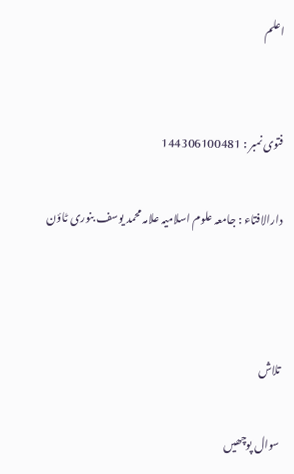اعلم


فتوی نمبر : 144306100481

دارالافتاء : جامعہ علوم اسلامیہ علامہ محمد یوسف بنوری ٹاؤن



تلاش

سوال پوچھیں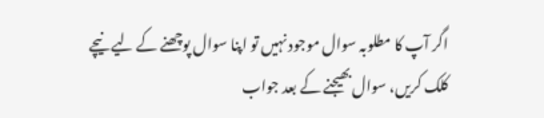اگر آپ کا مطلوبہ سوال موجود نہیں تو اپنا سوال پوچھنے کے لیے نیچے کلک کریں، سوال بھیجنے کے بعد جواب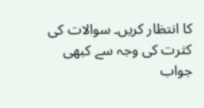کا انتظار کریں۔ سوالات کی کثرت کی وجہ سے کبھی جواب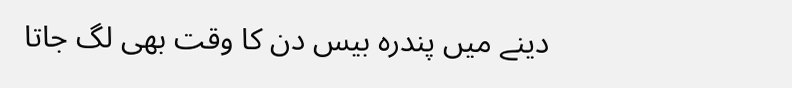دینے میں پندرہ بیس دن کا وقت بھی لگ جاتا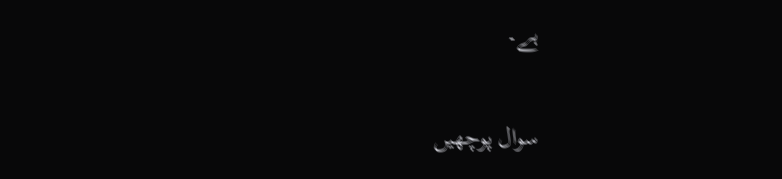ہے۔

سوال پوچھیں